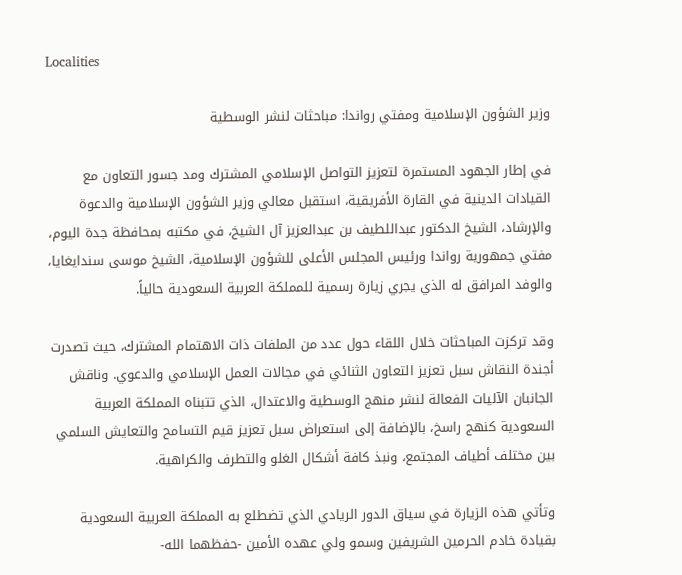Localities

وزير الشؤون الإسلامية ومفتي رواندا: مباحثات لنشر الوسطية

في إطار الجهود المستمرة لتعزيز التواصل الإسلامي المشترك ومد جسور التعاون مع القيادات الدينية في القارة الأفريقية، استقبل معالي وزير الشؤون الإسلامية والدعوة والإرشاد، الشيخ الدكتور عبداللطيف بن عبدالعزيز آل الشيخ، في مكتبه بمحافظة جدة اليوم، مفتي جمهورية رواندا ورئيس المجلس الأعلى للشؤون الإسلامية، الشيخ موسى سندايغايا، والوفد المرافق له الذي يجري زيارة رسمية للمملكة العربية السعودية حالياً.

وقد تركزت المباحثات خلال اللقاء حول عدد من الملفات ذات الاهتمام المشترك، حيث تصدرت أجندة النقاش سبل تعزيز التعاون الثنائي في مجالات العمل الإسلامي والدعوي. وناقش الجانبان الآليات الفعالة لنشر منهج الوسطية والاعتدال، الذي تتبناه المملكة العربية السعودية كنهج راسخ، بالإضافة إلى استعراض سبل تعزيز قيم التسامح والتعايش السلمي بين مختلف أطياف المجتمع، ونبذ كافة أشكال الغلو والتطرف والكراهية.

وتأتي هذه الزيارة في سياق الدور الريادي الذي تضطلع به المملكة العربية السعودية بقيادة خادم الحرمين الشريفين وسمو ولي عهده الأمين -حفظهما الله-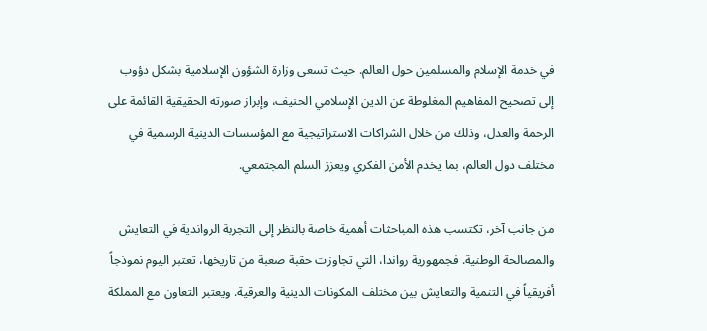في خدمة الإسلام والمسلمين حول العالم. حيث تسعى وزارة الشؤون الإسلامية بشكل دؤوب إلى تصحيح المفاهيم المغلوطة عن الدين الإسلامي الحنيف، وإبراز صورته الحقيقية القائمة على الرحمة والعدل، وذلك من خلال الشراكات الاستراتيجية مع المؤسسات الدينية الرسمية في مختلف دول العالم، بما يخدم الأمن الفكري ويعزز السلم المجتمعي.

من جانب آخر، تكتسب هذه المباحثات أهمية خاصة بالنظر إلى التجربة الرواندية في التعايش والمصالحة الوطنية. فجمهورية رواندا، التي تجاوزت حقبة صعبة من تاريخها، تعتبر اليوم نموذجاً أفريقياً في التنمية والتعايش بين مختلف المكونات الدينية والعرقية. ويعتبر التعاون مع المملكة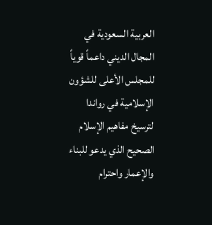العربية السعودية في المجال الديني داعماً قوياً للمجلس الأعلى للشؤون الإسلامية في رواندا لترسيخ مفاهيم الإسلام الصحيح الذي يدعو للبناء والإعمار واحترام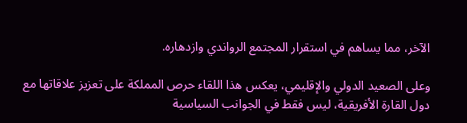الآخر، مما يساهم في استقرار المجتمع الرواندي وازدهاره.

وعلى الصعيد الدولي والإقليمي، يعكس هذا اللقاء حرص المملكة على تعزيز علاقاتها مع دول القارة الأفريقية، ليس فقط في الجوانب السياسية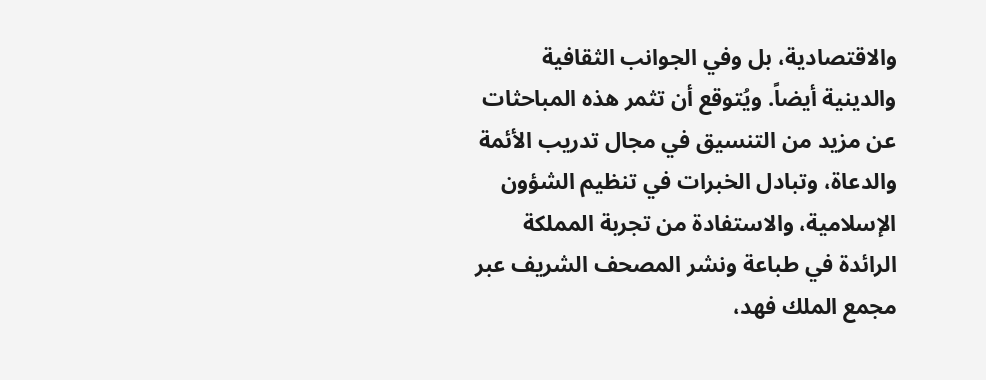والاقتصادية، بل وفي الجوانب الثقافية والدينية أيضاً. ويُتوقع أن تثمر هذه المباحثات عن مزيد من التنسيق في مجال تدريب الأئمة والدعاة، وتبادل الخبرات في تنظيم الشؤون الإسلامية، والاستفادة من تجربة المملكة الرائدة في طباعة ونشر المصحف الشريف عبر مجمع الملك فهد،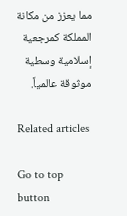مما يعزز من مكانة المملكة كمرجعية إسلامية وسطية موثوقة عالمياً.

Related articles

Go to top button